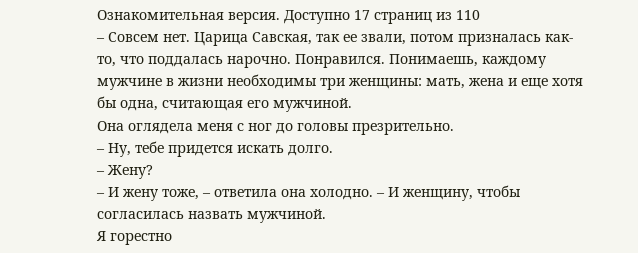Ознакомительная версия. Доступно 17 страниц из 110
– Совсем нет. Царица Савская, так ее звали, потом призналась как-то, что поддалась нарочно. Понравился. Понимаешь, каждому мужчине в жизни необходимы три женщины: мать, жена и еще хотя бы одна, считающая его мужчиной.
Она оглядела меня с ног до головы презрительно.
– Ну, тебе придется искать долго.
– Жену?
– И жену тоже, – ответила она холодно. – И женщину, чтобы согласилась назвать мужчиной.
Я горестно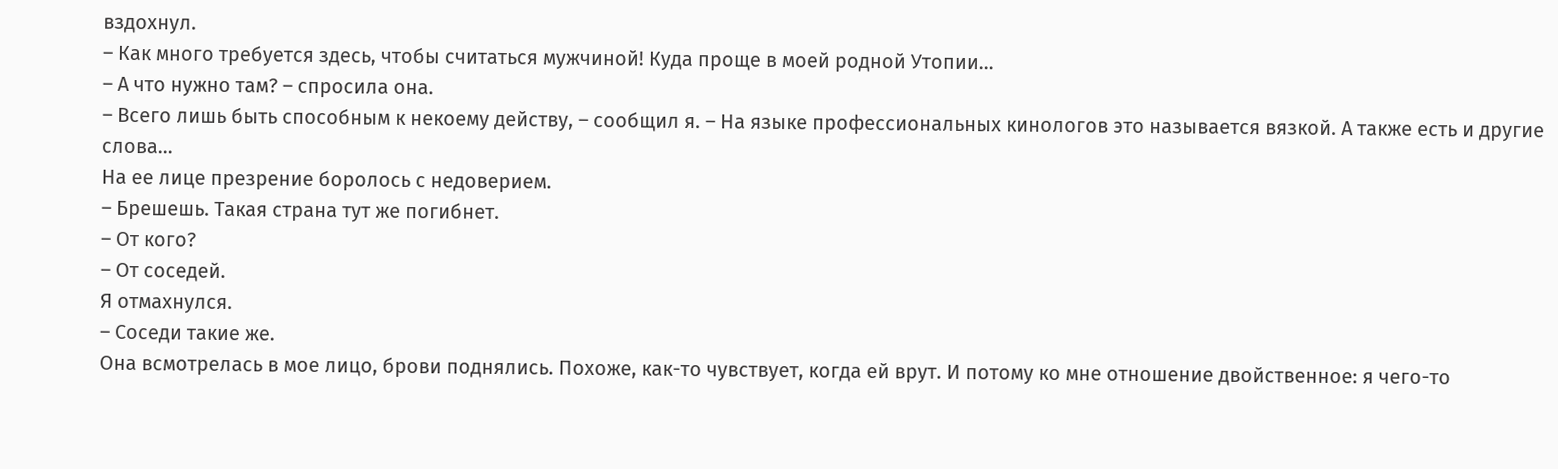вздохнул.
– Как много требуется здесь, чтобы считаться мужчиной! Куда проще в моей родной Утопии…
– А что нужно там? – спросила она.
– Всего лишь быть способным к некоему действу, – сообщил я. – На языке профессиональных кинологов это называется вязкой. А также есть и другие слова…
На ее лице презрение боролось с недоверием.
– Брешешь. Такая страна тут же погибнет.
– От кого?
– От соседей.
Я отмахнулся.
– Соседи такие же.
Она всмотрелась в мое лицо, брови поднялись. Похоже, как-то чувствует, когда ей врут. И потому ко мне отношение двойственное: я чего-то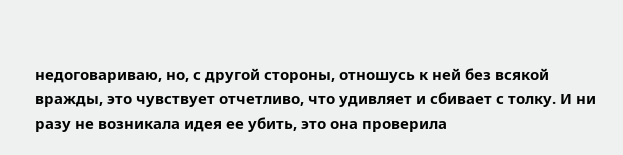недоговариваю, но, с другой стороны, отношусь к ней без всякой вражды, это чувствует отчетливо, что удивляет и сбивает с толку. И ни разу не возникала идея ее убить, это она проверила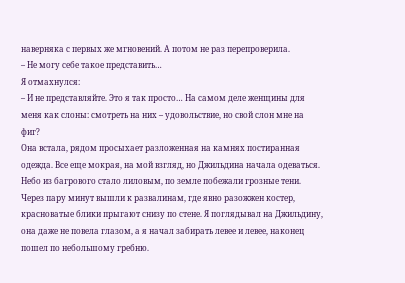наверняка с первых же мгновений. А потом не раз перепроверила.
– Не могу себе такое представить…
Я отмахнулся:
– И не представляйте. Это я так просто… На самом деле женщины для меня как слоны: смотреть на них – удовольствие, но свой слон мне на фиг?
Она встала, рядом просыхает разложенная на камнях постиранная одежда. Все еще мокрая, на мой взгляд, но Джильдина начала одеваться.
Небо из багрового стало лиловым, по земле побежали грозные тени. Через пару минут вышли к развалинам, где явно разожжен костер, красноватые блики прыгают снизу по стене. Я поглядывал на Джильдину, она даже не повела глазом, а я начал забирать левее и левее, наконец пошел по небольшому гребню.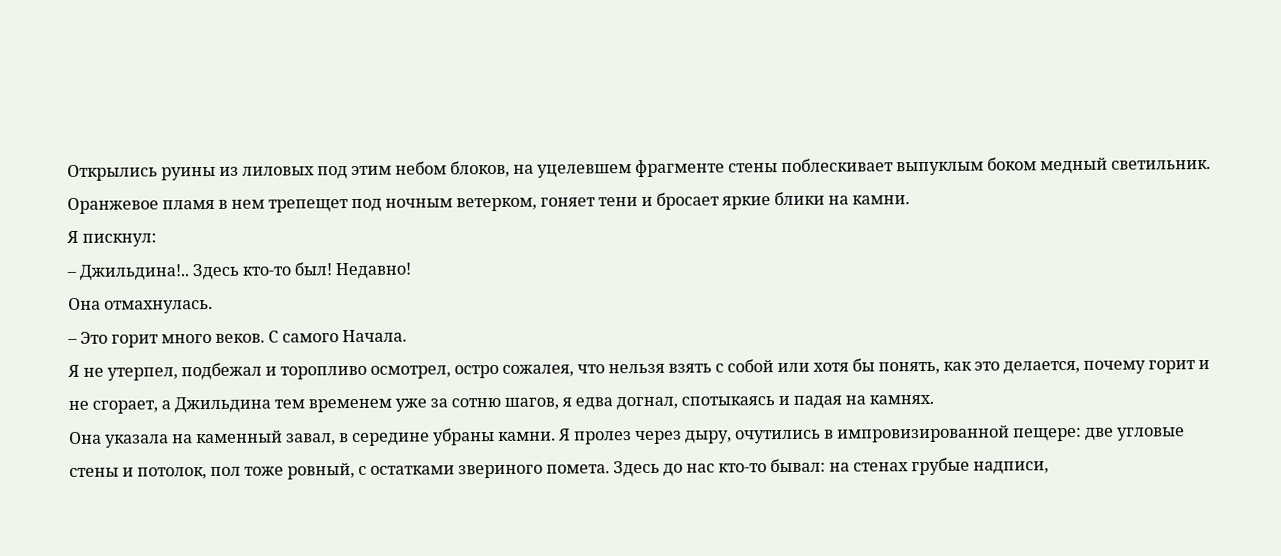Открылись руины из лиловых под этим небом блоков, на уцелевшем фрагменте стены поблескивает выпуклым боком медный светильник. Оранжевое пламя в нем трепещет под ночным ветерком, гоняет тени и бросает яркие блики на камни.
Я пискнул:
– Джильдина!.. Здесь кто-то был! Недавно!
Она отмахнулась.
– Это горит много веков. С самого Начала.
Я не утерпел, подбежал и торопливо осмотрел, остро сожалея, что нельзя взять с собой или хотя бы понять, как это делается, почему горит и не сгорает, а Джильдина тем временем уже за сотню шагов, я едва догнал, спотыкаясь и падая на камнях.
Она указала на каменный завал, в середине убраны камни. Я пролез через дыру, очутились в импровизированной пещере: две угловые стены и потолок, пол тоже ровный, с остатками звериного помета. Здесь до нас кто-то бывал: на стенах грубые надписи,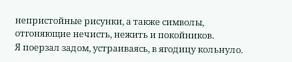непристойные рисунки, а также символы, отгоняющие нечисть, нежить и покойников.
Я поерзал задом, устраиваясь, в ягодицу кольнуло.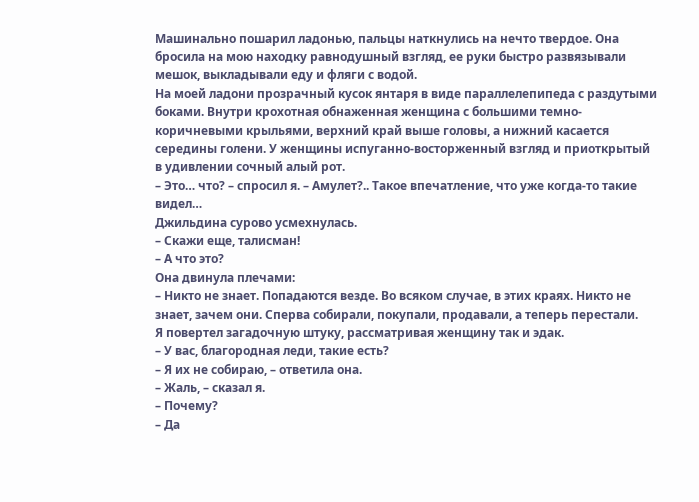Машинально пошарил ладонью, пальцы наткнулись на нечто твердое. Она бросила на мою находку равнодушный взгляд, ее руки быстро развязывали мешок, выкладывали еду и фляги с водой.
На моей ладони прозрачный кусок янтаря в виде параллелепипеда с раздутыми боками. Внутри крохотная обнаженная женщина с большими темно-коричневыми крыльями, верхний край выше головы, а нижний касается середины голени. У женщины испуганно-восторженный взгляд и приоткрытый в удивлении сочный алый рот.
– Это… что? – спросил я. – Амулет?.. Такое впечатление, что уже когда-то такие видел…
Джильдина сурово усмехнулась.
– Скажи еще, талисман!
– А что это?
Она двинула плечами:
– Никто не знает. Попадаются везде. Во всяком случае, в этих краях. Никто не знает, зачем они. Сперва собирали, покупали, продавали, а теперь перестали.
Я повертел загадочную штуку, рассматривая женщину так и эдак.
– У вас, благородная леди, такие есть?
– Я их не собираю, – ответила она.
– Жаль, – сказал я.
– Почему?
– Да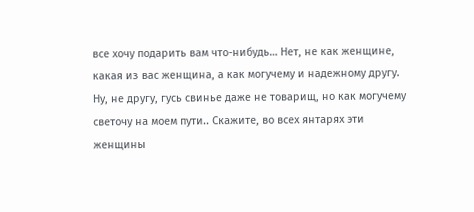все хочу подарить вам что-нибудь… Нет, не как женщине, какая из вас женщина, а как могучему и надежному другу. Ну, не другу, гусь свинье даже не товарищ, но как могучему светочу на моем пути.. Скажите, во всех янтарях эти женщины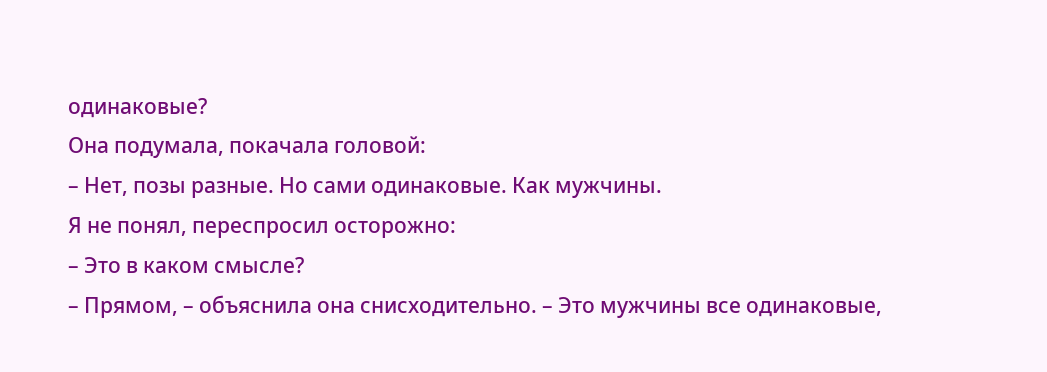одинаковые?
Она подумала, покачала головой:
– Нет, позы разные. Но сами одинаковые. Как мужчины.
Я не понял, переспросил осторожно:
– Это в каком смысле?
– Прямом, – объяснила она снисходительно. – Это мужчины все одинаковые,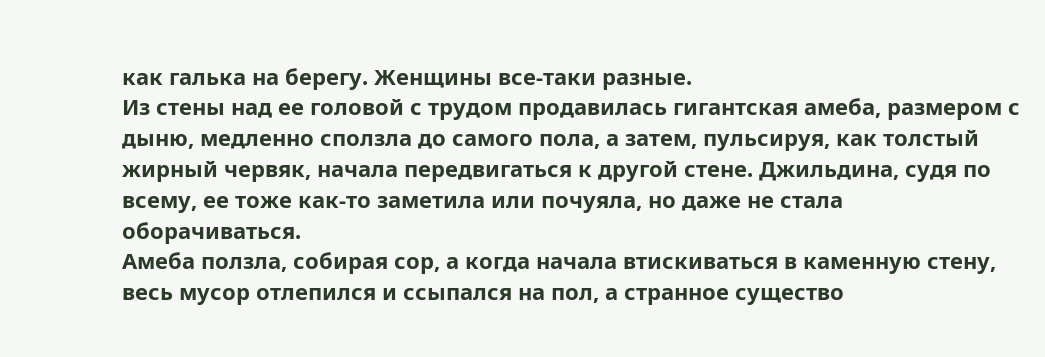как галька на берегу. Женщины все-таки разные.
Из стены над ее головой с трудом продавилась гигантская амеба, размером с дыню, медленно сползла до самого пола, а затем, пульсируя, как толстый жирный червяк, начала передвигаться к другой стене. Джильдина, судя по всему, ее тоже как-то заметила или почуяла, но даже не стала оборачиваться.
Амеба ползла, собирая сор, а когда начала втискиваться в каменную стену, весь мусор отлепился и ссыпался на пол, а странное существо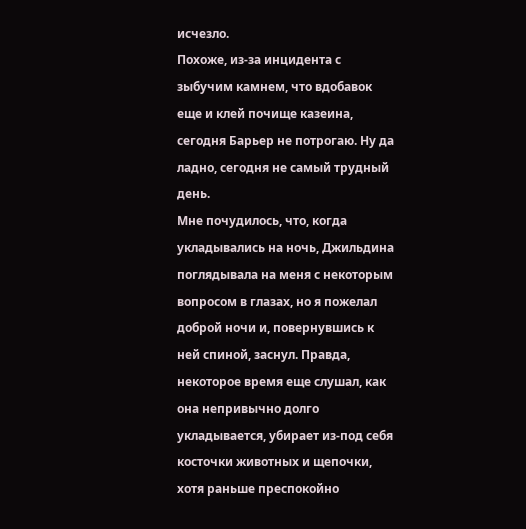исчезло.
Похоже, из-за инцидента с зыбучим камнем, что вдобавок еще и клей почище казеина, сегодня Барьер не потрогаю. Ну да ладно, сегодня не самый трудный день.
Мне почудилось, что, когда укладывались на ночь, Джильдина поглядывала на меня с некоторым вопросом в глазах, но я пожелал доброй ночи и, повернувшись к ней спиной, заснул. Правда, некоторое время еще слушал, как она непривычно долго укладывается, убирает из-под себя косточки животных и щепочки, хотя раньше преспокойно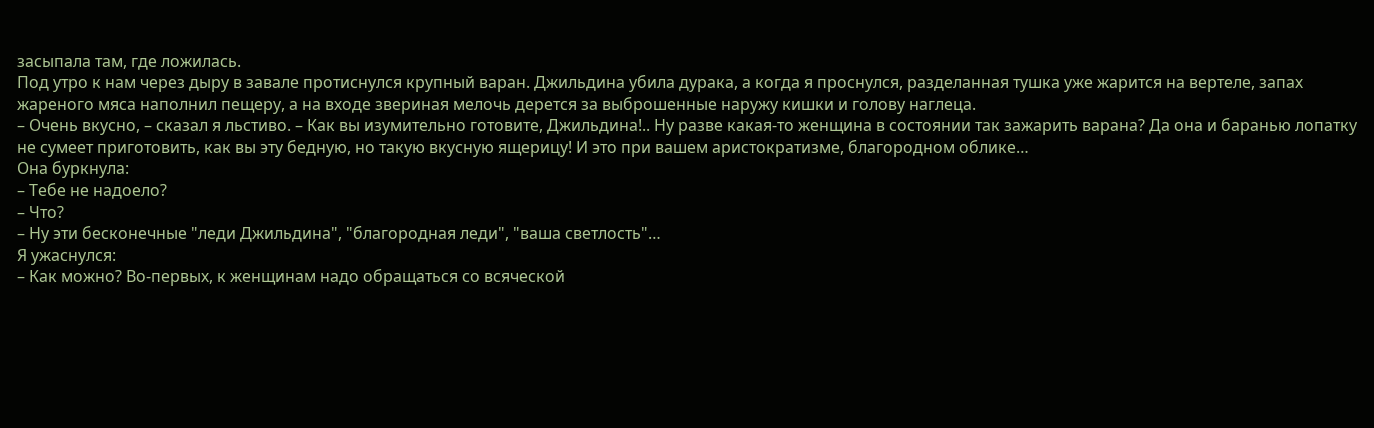засыпала там, где ложилась.
Под утро к нам через дыру в завале протиснулся крупный варан. Джильдина убила дурака, а когда я проснулся, разделанная тушка уже жарится на вертеле, запах жареного мяса наполнил пещеру, а на входе звериная мелочь дерется за выброшенные наружу кишки и голову наглеца.
– Очень вкусно, – сказал я льстиво. – Как вы изумительно готовите, Джильдина!.. Ну разве какая-то женщина в состоянии так зажарить варана? Да она и баранью лопатку не сумеет приготовить, как вы эту бедную, но такую вкусную ящерицу! И это при вашем аристократизме, благородном облике…
Она буркнула:
– Тебе не надоело?
– Что?
– Ну эти бесконечные "леди Джильдина", "благородная леди", "ваша светлость"…
Я ужаснулся:
– Как можно? Во-первых, к женщинам надо обращаться со всяческой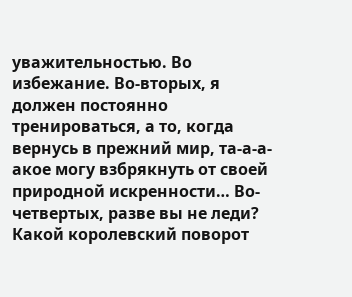уважительностью. Во избежание. Во-вторых, я должен постоянно тренироваться, а то, когда вернусь в прежний мир, та-а-а-акое могу взбрякнуть от своей природной искренности… Во-четвертых, разве вы не леди? Какой королевский поворот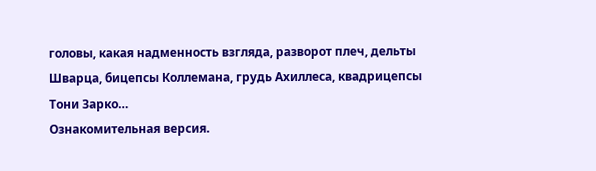головы, какая надменность взгляда, разворот плеч, дельты Шварца, бицепсы Коллемана, грудь Ахиллеса, квадрицепсы Тони Зарко…
Ознакомительная версия.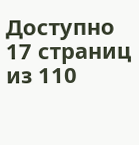Доступно 17 страниц из 110